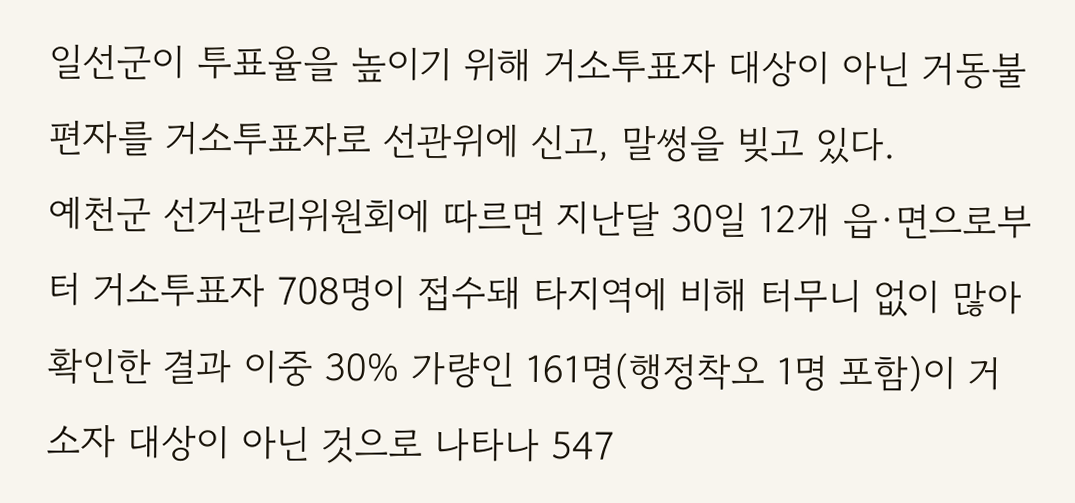일선군이 투표율을 높이기 위해 거소투표자 대상이 아닌 거동불편자를 거소투표자로 선관위에 신고, 말썽을 빚고 있다.
예천군 선거관리위원회에 따르면 지난달 30일 12개 읍·면으로부터 거소투표자 708명이 접수돼 타지역에 비해 터무니 없이 많아 확인한 결과 이중 30% 가량인 161명(행정착오 1명 포함)이 거소자 대상이 아닌 것으로 나타나 547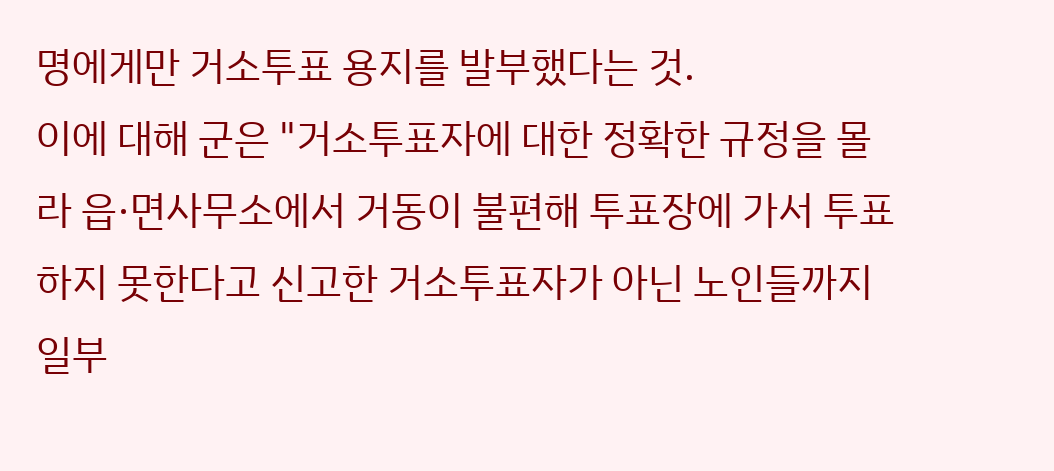명에게만 거소투표 용지를 발부했다는 것.
이에 대해 군은 "거소투표자에 대한 정확한 규정을 몰라 읍·면사무소에서 거동이 불편해 투표장에 가서 투표하지 못한다고 신고한 거소투표자가 아닌 노인들까지 일부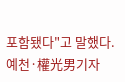포함됐다"고 말했다.
예천·權光男기자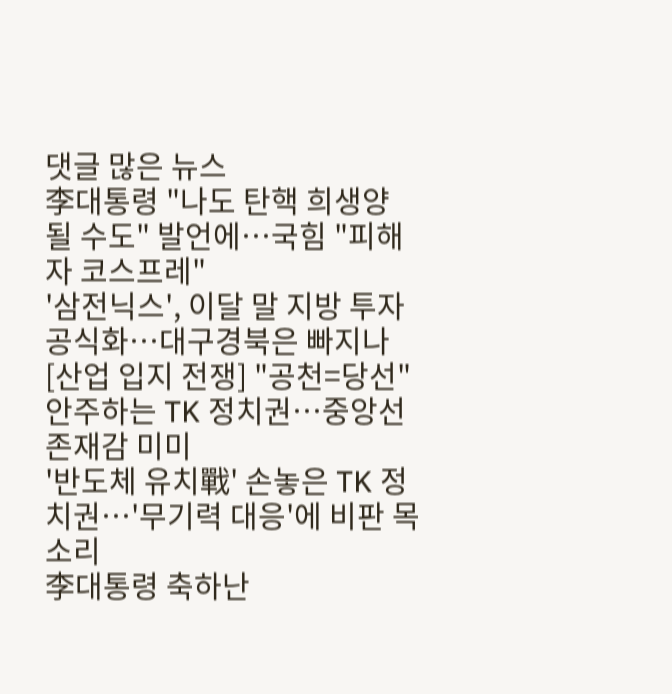댓글 많은 뉴스
李대통령 "나도 탄핵 희생양 될 수도" 발언에…국힘 "피해자 코스프레"
'삼전닉스', 이달 말 지방 투자 공식화…대구경북은 빠지나
[산업 입지 전쟁] "공천=당선" 안주하는 TK 정치권…중앙선 존재감 미미
'반도체 유치戰' 손놓은 TK 정치권…'무기력 대응'에 비판 목소리
李대통령 축하난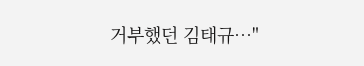거부했던 김태규…"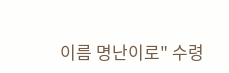이름 명난이로" 수령